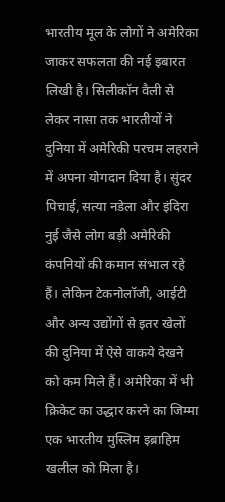भारतीय मूल के लोगों ने अमेरिका जाकर सफलता की नई इबारत लिखी है। सिलीकॉन वैली से लेकर नासा तक भारतीयों ने दुनिया में अमेरिकी परचम लहराने में अपना योगदान दिया है। सुंदर पिचाई, सत्या नडेला और इंदिरा नुई जैसे लोग बड़ी अमेरिकी कंपनियों की कमान संभाल रहे हैं। लेकिन टेकनोलॉजी, आईटी और अन्य उद्योंगों से इतर खेलों की दुनिया में ऐसे वाकये देखने को कम मिले हैं। अमेरिका में भी क्रिकेट का उद्धार करने का जिम्मा एक भारतीय मुस्लिम इब्राहिम खलील को मिला है।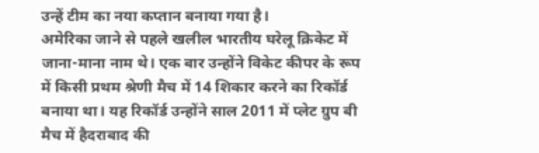उन्हें टीम का नया कप्तान बनाया गया है।
अमेरिका जाने से पहले खलील भारतीय घरेलू क्रिकेट में जाना-माना नाम थे। एक बार उन्होंने विकेट कीपर के रूप में किसी प्रथम श्रेणी मैच में 14 शिकार करने का रिकॉर्ड बनाया था। यह रिकॉर्ड उन्होंने साल 2011 में प्लेट ग्रुप बी मैच में हैदराबाद की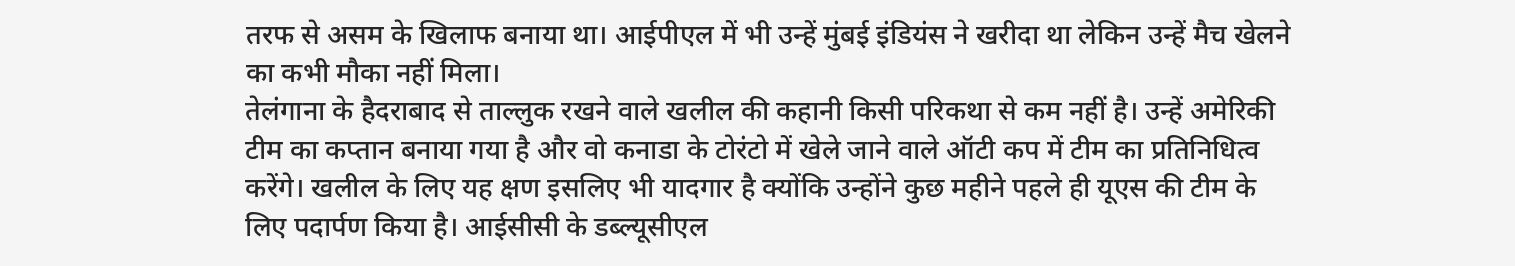तरफ से असम के खिलाफ बनाया था। आईपीएल में भी उन्हें मुंबई इंडियंस ने खरीदा था लेकिन उन्हें मैच खेलने का कभी मौका नहीं मिला।
तेलंगाना के हैदराबाद से ताल्लुक रखने वाले खलील की कहानी किसी परिकथा से कम नहीं है। उन्हें अमेरिकी टीम का कप्तान बनाया गया है और वो कनाडा के टोरंटो में खेले जाने वाले ऑटी कप में टीम का प्रतिनिधित्व करेंगे। खलील के लिए यह क्षण इसलिए भी यादगार है क्योंकि उन्होंने कुछ महीने पहले ही यूएस की टीम के लिए पदार्पण किया है। आईसीसी के डब्ल्यूसीएल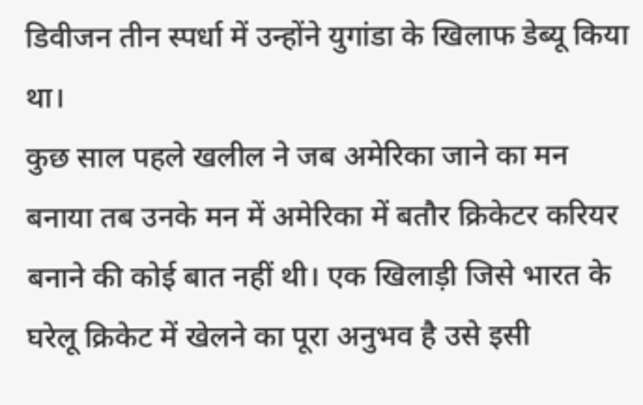डिवीजन तीन स्पर्धा में उन्होंने युगांडा के खिलाफ डेब्यू किया था।
कुछ साल पहले खलील ने जब अमेरिका जाने का मन बनाया तब उनके मन में अमेरिका में बतौर क्रिकेटर करियर बनाने की कोई बात नहीं थी। एक खिलाड़ी जिसे भारत के घरेलू क्रिकेट में खेलने का पूरा अनुभव है उसे इसी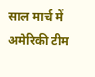साल मार्च में अमेरिकी टीम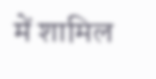में शामिल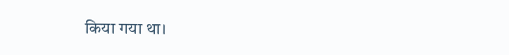किया गया था।